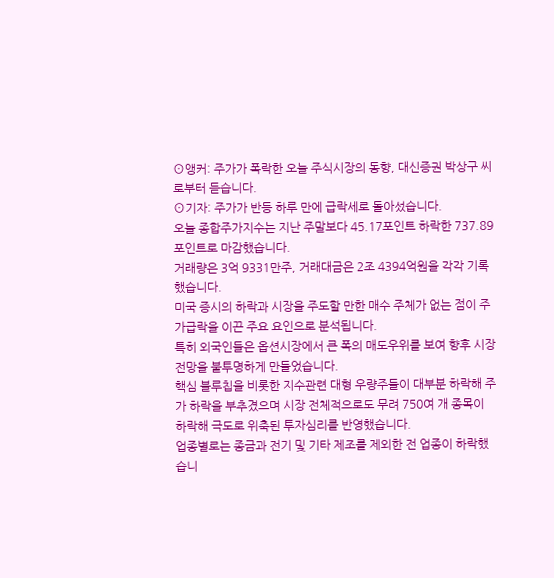⊙앵커: 주가가 폭락한 오늘 주식시장의 동향, 대신증권 박상구 씨로부터 듣습니다.
⊙기자: 주가가 반등 하루 만에 급락세로 돌아섰습니다.
오늘 종합주가지수는 지난 주말보다 45.17포인트 하락한 737.89포인트로 마감했습니다.
거래량은 3억 9331만주, 거래대금은 2조 4394억원을 각각 기록했습니다.
미국 증시의 하락과 시장을 주도할 만한 매수 주체가 없는 점이 주가급락을 이끈 주요 요인으로 분석됩니다.
특히 외국인들은 옵션시장에서 큰 폭의 매도우위를 보여 향후 시장 전망을 불투명하게 만들었습니다.
핵심 블루칩을 비롯한 지수관련 대형 우량주들이 대부분 하락해 주가 하락을 부추겼으며 시장 전체적으로도 무려 750여 개 종목이 하락해 극도로 위축된 투자심리를 반영했습니다.
업종별로는 종금과 전기 및 기타 제조를 제외한 전 업종이 하락했습니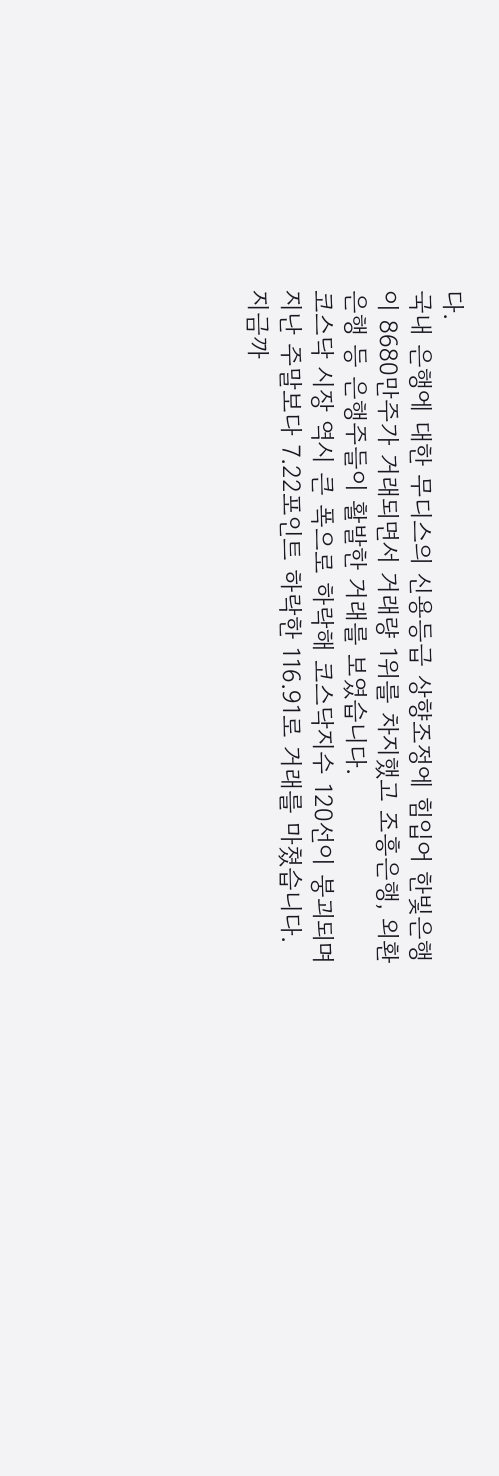다.
국내 은행에 대한 무디스의 신용등급 상향조정에 힘입어 한빛은행이 8680만주가 거래되면서 거래량 1위를 차지했고 조흥은행, 외환은행 등 은행주들이 활발한 거래를 보였습니다.
코스닥 시장 역시 큰 폭으로 하락해 코스닥지수 120선이 붕괴되며 지난 주말보다 7.22포인트 하락한 116.91로 거래를 마쳤습니다.
지금까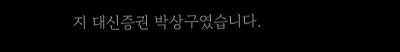지 대신증권 박상구였습니다.